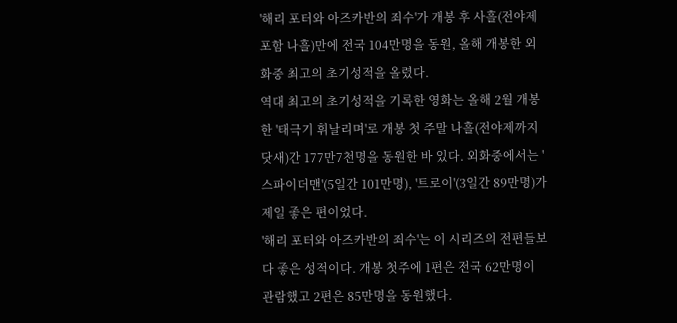'해리 포터와 아즈카반의 죄수'가 개봉 후 사흘(전야제 포함 나흘)만에 전국 104만명을 동원, 올해 개봉한 외화중 최고의 초기성적을 올렸다.
역대 최고의 초기성적을 기록한 영화는 올해 2월 개봉한 '태극기 휘날리며'로 개봉 첫 주말 나흘(전야제까지 닷새)간 177만7천명을 동원한 바 있다. 외화중에서는 '스파이더맨'(5일간 101만명), '트로이'(3일간 89만명)가 제일 좋은 편이었다.
'해리 포터와 아즈카반의 죄수'는 이 시리즈의 전편들보다 좋은 성적이다. 개봉 첫주에 1편은 전국 62만명이 관람했고 2편은 85만명을 동원했다.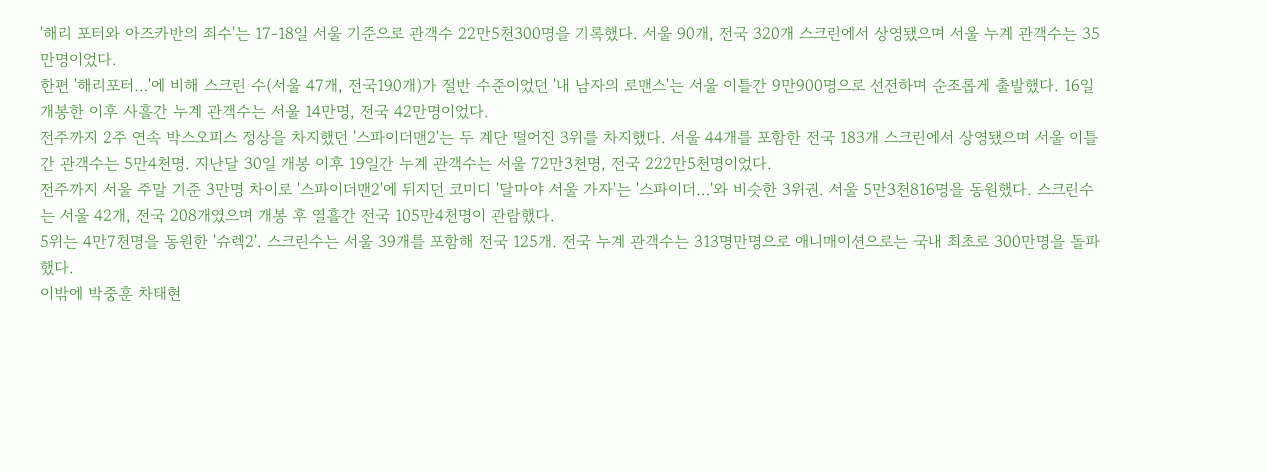'해리 포터와 아즈카반의 죄수'는 17-18일 서울 기준으로 관객수 22만5천300명을 기록했다. 서울 90개, 전국 320개 스크린에서 상영됐으며 서울 누계 관객수는 35만명이었다.
한편 '해리포터…'에 비해 스크린 수(서울 47개, 전국190개)가 절반 수준이었던 '내 남자의 로맨스'는 서울 이틀간 9만900명으로 선전하며 순조롭게 출발했다. 16일 개봉한 이후 사흘간 누계 관객수는 서울 14만명, 전국 42만명이었다.
전주까지 2주 연속 박스오피스 정상을 차지했던 '스파이더맨2'는 두 계단 떨어진 3위를 차지했다. 서울 44개를 포함한 전국 183개 스크린에서 상영됐으며 서울 이틀간 관객수는 5만4천명. 지난달 30일 개봉 이후 19일간 누계 관객수는 서울 72만3천명, 전국 222만5천명이었다.
전주까지 서울 주말 기준 3만명 차이로 '스파이더맨2'에 뒤지던 코미디 '달마야 서울 가자'는 '스파이더…'와 비슷한 3위권. 서울 5만3천816명을 동원했다. 스크린수는 서울 42개, 전국 208개였으며 개봉 후 열흘간 전국 105만4천명이 관람했다.
5위는 4만7천명을 동원한 '슈렉2'. 스크린수는 서울 39개를 포함해 전국 125개. 전국 누계 관객수는 313명만명으로 애니매이션으로는 국내 최초로 300만명을 돌파했다.
이밖에 박중훈 차태현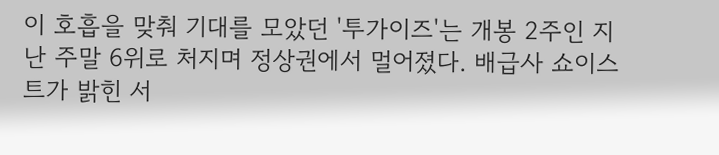이 호흡을 맞춰 기대를 모았던 '투가이즈'는 개봉 2주인 지난 주말 6위로 처지며 정상권에서 멀어졌다. 배급사 쇼이스트가 밝힌 서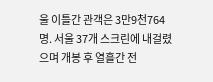울 이틀간 관객은 3만9천764명. 서울 37개 스크린에 내걸렸으며 개봉 후 열흘간 전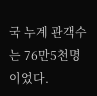국 누계 관객수는 76만5천명이었다.